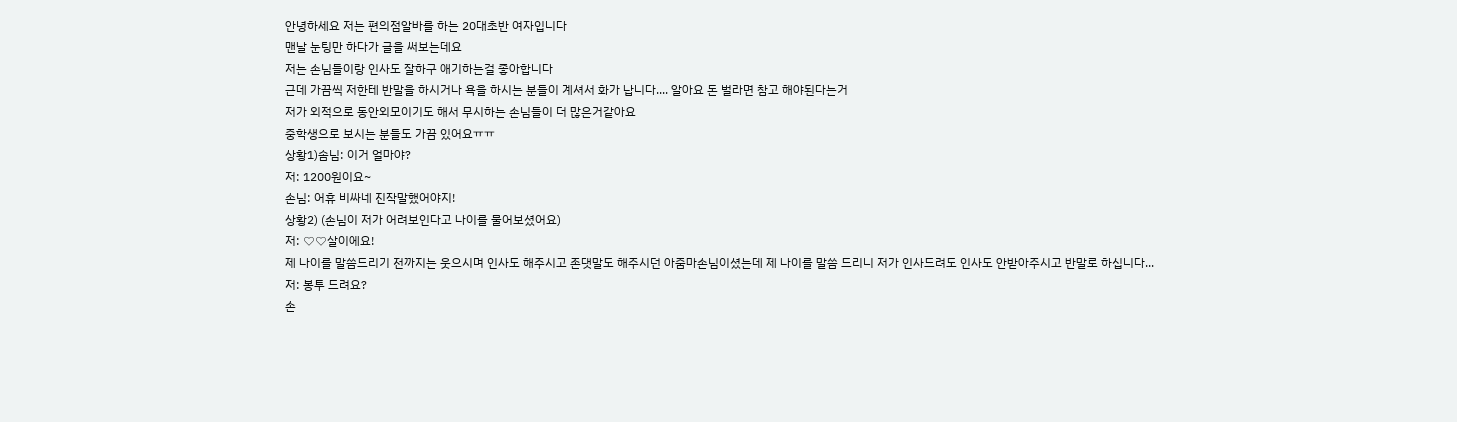안녕하세요 저는 편의점알바를 하는 20대초반 여자입니다
맨날 눈팅만 하다가 글을 써보는데요
저는 손님들이랑 인사도 잘하구 애기하는걸 좋아합니다
근데 가끔씩 저한테 반말을 하시거나 욕을 하시는 분들이 계셔서 화가 납니다.... 알아요 돈 벌라면 참고 해야된다는거
저가 외적으로 동안외모이기도 해서 무시하는 손님들이 더 많은거같아요
중학생으로 보시는 분들도 가끔 있어요ㅠㅠ
상황1)솜님: 이거 얼마야?
저: 1200원이요~
손님: 어휴 비싸네 진작말했어야지!
상황2) (손님이 저가 어려보인다고 나이를 물어보셨어요)
저: ♡♡살이에요!
제 나이를 말씀드리기 전까지는 웃으시며 인사도 해주시고 존댓말도 해주시던 아줌마손님이셨는데 제 나이를 말씀 드리니 저가 인사드려도 인사도 안받아주시고 반말로 하십니다...
저: 봉투 드려요?
손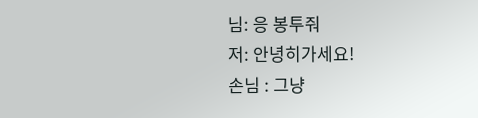님: 응 봉투줘
저: 안녕히가세요!
손님 : 그냥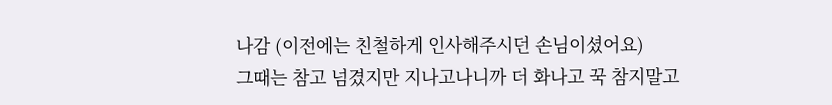나감 (이전에는 친철하게 인사해주시던 손님이셨어요)
그때는 참고 넘겼지만 지나고나니까 더 화나고 꾹 참지말고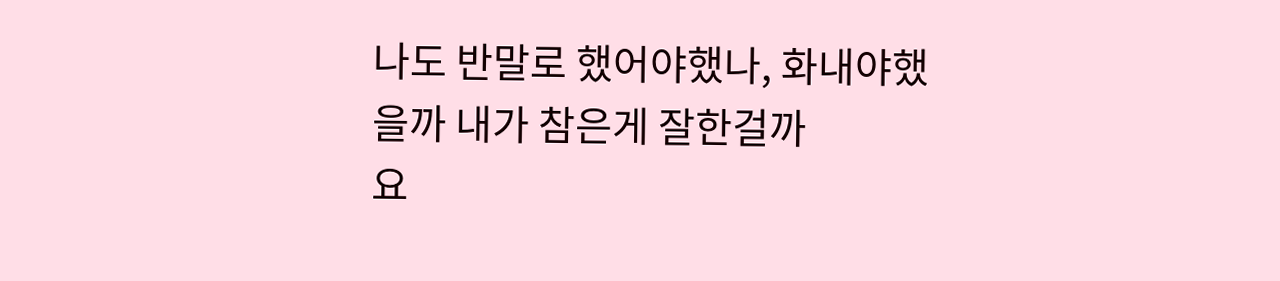나도 반말로 했어야했나, 화내야했을까 내가 참은게 잘한걸까
요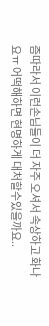즘따라서 이런손님들이 더 자주 오셔서 속상하고 화나요ㅠ 어떡해하면 현명하게 대처할수있을까요..